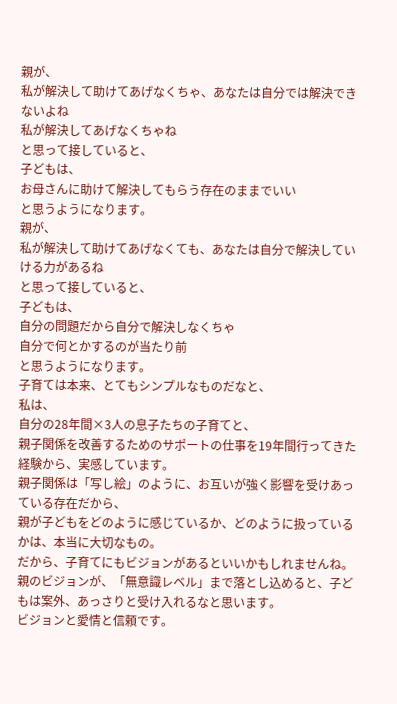親が、
私が解決して助けてあげなくちゃ、あなたは自分では解決できないよね
私が解決してあげなくちゃね
と思って接していると、
子どもは、
お母さんに助けて解決してもらう存在のままでいい
と思うようになります。
親が、
私が解決して助けてあげなくても、あなたは自分で解決していける力があるね
と思って接していると、
子どもは、
自分の問題だから自分で解決しなくちゃ
自分で何とかするのが当たり前
と思うようになります。
子育ては本来、とてもシンプルなものだなと、
私は、
自分の28年間×3人の息子たちの子育てと、
親子関係を改善するためのサポートの仕事を19年間行ってきた経験から、実感しています。
親子関係は「写し絵」のように、お互いが強く影響を受けあっている存在だから、
親が子どもをどのように感じているか、どのように扱っているかは、本当に大切なもの。
だから、子育てにもビジョンがあるといいかもしれませんね。
親のビジョンが、「無意識レベル」まで落とし込めると、子どもは案外、あっさりと受け入れるなと思います。
ビジョンと愛情と信頼です。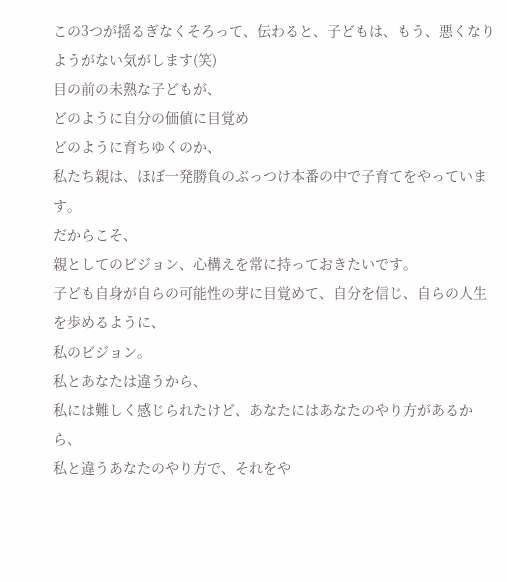この3つが揺るぎなくそろって、伝わると、子どもは、もう、悪くなりようがない気がします(笑)
目の前の未熟な子どもが、
どのように自分の価値に目覚め
どのように育ちゆくのか、
私たち親は、ほぼ一発勝負のぶっつけ本番の中で子育てをやっています。
だからこそ、
親としてのビジョン、心構えを常に持っておきたいです。
子ども自身が自らの可能性の芽に目覚めて、自分を信じ、自らの人生を歩めるように、
私のビジョン。
私とあなたは違うから、
私には難しく感じられたけど、あなたにはあなたのやり方があるから、
私と違うあなたのやり方で、それをや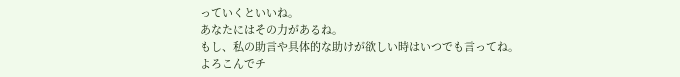っていくといいね。
あなたにはその力があるね。
もし、私の助言や具体的な助けが欲しい時はいつでも言ってね。
よろこんでチ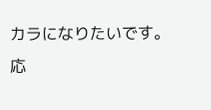カラになりたいです。
応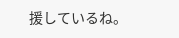援しているね。